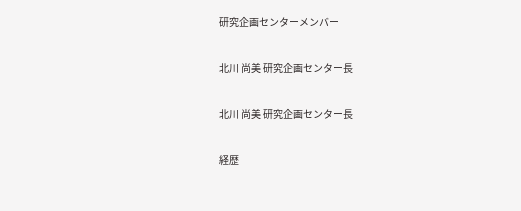研究企画センターメンバー

北川 尚美 研究企画センター長

北川 尚美 研究企画センター長

経歴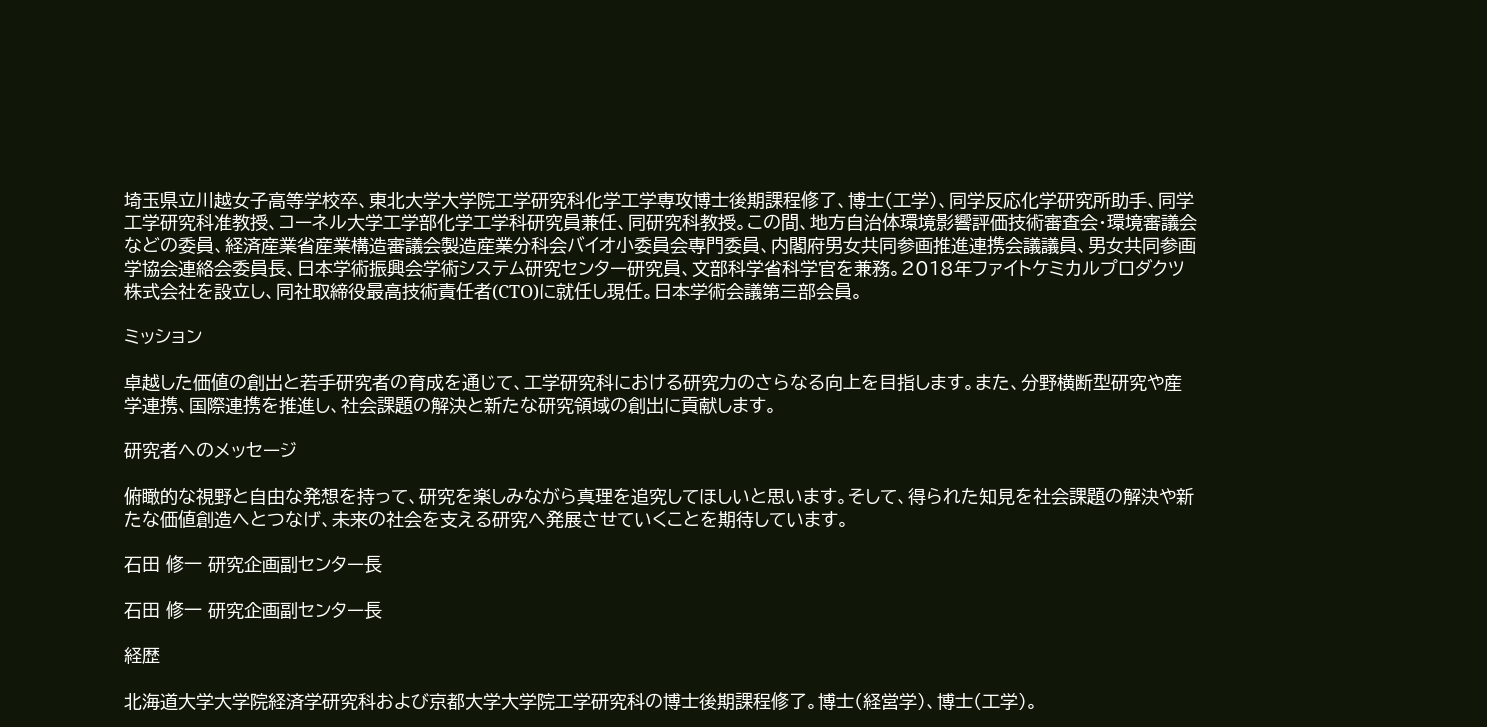埼玉県立川越女子高等学校卒、東北大学大学院工学研究科化学工学専攻博士後期課程修了、博士(工学)、同学反応化学研究所助手、同学工学研究科准教授、コーネル大学工学部化学工学科研究員兼任、同研究科教授。この間、地方自治体環境影響評価技術審査会・環境審議会などの委員、経済産業省産業構造審議会製造産業分科会バイオ小委員会専門委員、内閣府男女共同参画推進連携会議議員、男女共同参画学協会連絡会委員長、日本学術振興会学術システム研究センター研究員、文部科学省科学官を兼務。2018年ファイトケミカルプロダクツ株式会社を設立し、同社取締役最高技術責任者(CTO)に就任し現任。日本学術会議第三部会員。

ミッション

卓越した価値の創出と若手研究者の育成を通じて、工学研究科における研究力のさらなる向上を目指します。また、分野横断型研究や産学連携、国際連携を推進し、社会課題の解決と新たな研究領域の創出に貢献します。

研究者へのメッセージ

俯瞰的な視野と自由な発想を持って、研究を楽しみながら真理を追究してほしいと思います。そして、得られた知見を社会課題の解決や新たな価値創造へとつなげ、未来の社会を支える研究へ発展させていくことを期待しています。

石田 修一 研究企画副センター長

石田 修一 研究企画副センター長

経歴

北海道大学大学院経済学研究科および京都大学大学院工学研究科の博士後期課程修了。博士(経営学)、博士(工学)。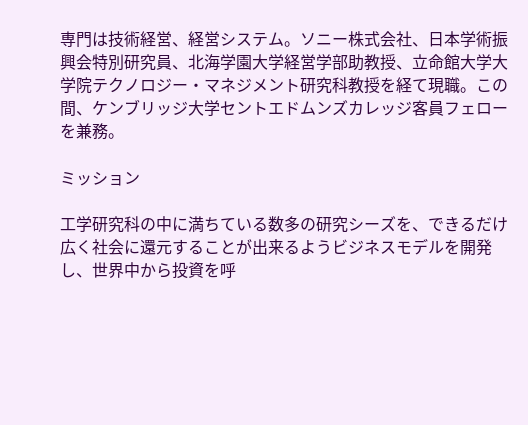専門は技術経営、経営システム。ソニー株式会社、日本学術振興会特別研究員、北海学園大学経営学部助教授、立命館大学大学院テクノロジー・マネジメント研究科教授を経て現職。この間、ケンブリッジ大学セントエドムンズカレッジ客員フェローを兼務。

ミッション

工学研究科の中に満ちている数多の研究シーズを、できるだけ広く社会に還元することが出来るようビジネスモデルを開発し、世界中から投資を呼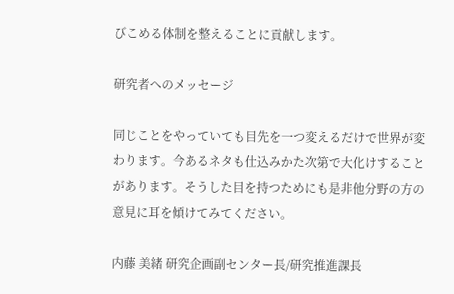びこめる体制を整えることに貢献します。

研究者へのメッセージ

同じことをやっていても目先を一つ変えるだけで世界が変わります。今あるネタも仕込みかた次第で大化けすることがあります。そうした目を持つためにも是非他分野の方の意見に耳を傾けてみてください。

内藤 美緒 研究企画副センター長/研究推進課長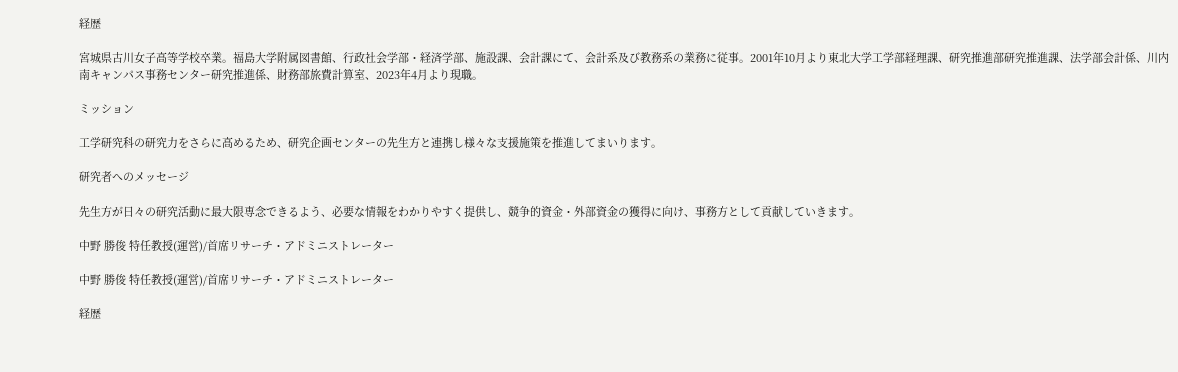経歴

宮城県古川女子高等学校卒業。福島大学附属図書館、行政社会学部・経済学部、施設課、会計課にて、会計系及び教務系の業務に従事。2001年10月より東北大学工学部経理課、研究推進部研究推進課、法学部会計係、川内南キャンパス事務センター研究推進係、財務部旅費計算室、2023年4月より現職。

ミッション

工学研究科の研究力をさらに高めるため、研究企画センターの先生方と連携し様々な支援施策を推進してまいります。

研究者へのメッセージ

先生方が日々の研究活動に最大限専念できるよう、必要な情報をわかりやすく提供し、競争的資金・外部資金の獲得に向け、事務方として貢献していきます。

中野 勝俊 特任教授(運営)/首席リサーチ・アドミニストレーター

中野 勝俊 特任教授(運営)/首席リサーチ・アドミニストレーター

経歴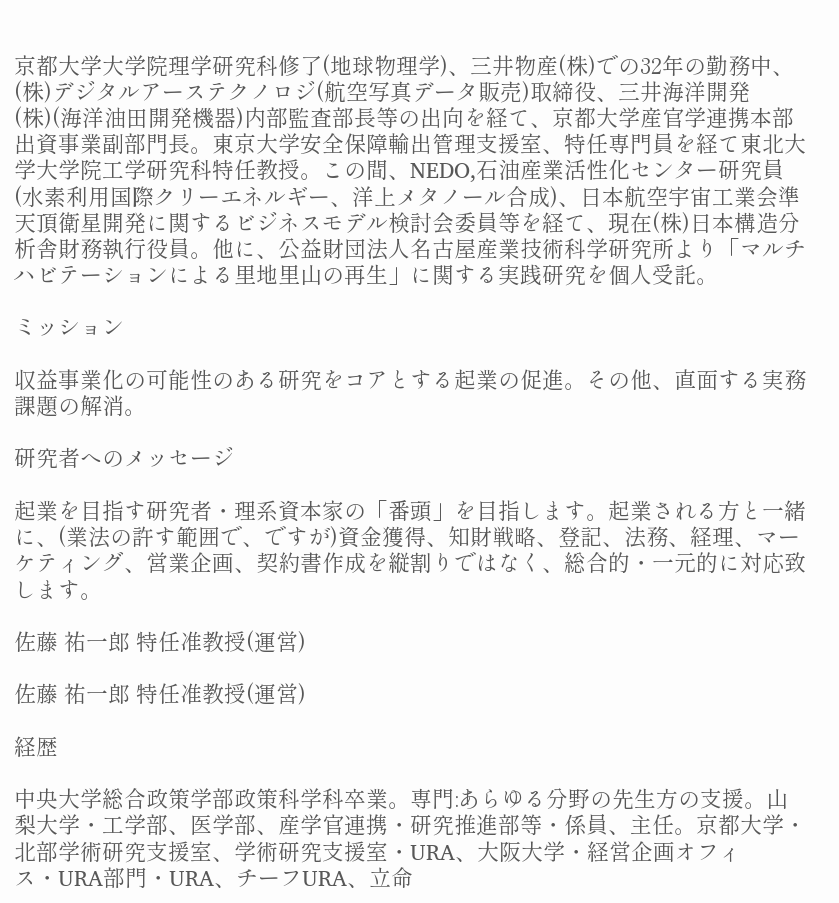京都大学大学院理学研究科修了(地球物理学)、三井物産(株)での32年の勤務中、(株)デジタルアーステクノロジ(航空写真データ販売)取締役、三井海洋開発(株)(海洋油田開発機器)内部監査部長等の出向を経て、京都大学産官学連携本部出資事業副部門長。東京大学安全保障輸出管理支援室、特任専門員を経て東北大学大学院工学研究科特任教授。この間、NEDO,石油産業活性化センター研究員(水素利用国際クリーエネルギー、洋上メタノール合成)、日本航空宇宙工業会準天頂衛星開発に関するビジネスモデル検討会委員等を経て、現在(株)日本構造分析舎財務執行役員。他に、公益財団法人名古屋産業技術科学研究所より「マルチハビテーションによる里地里山の再生」に関する実践研究を個人受託。

ミッション

収益事業化の可能性のある研究をコアとする起業の促進。その他、直面する実務課題の解消。

研究者へのメッセージ

起業を目指す研究者・理系資本家の「番頭」を目指します。起業される方と一緒に、(業法の許す範囲で、ですが)資金獲得、知財戦略、登記、法務、経理、マーケティング、営業企画、契約書作成を縦割りではなく、総合的・一元的に対応致します。

佐藤 祐一郎 特任准教授(運営)

佐藤 祐一郎 特任准教授(運営)

経歴

中央大学総合政策学部政策科学科卒業。専門:あらゆる分野の先生方の支援。山梨大学・工学部、医学部、産学官連携・研究推進部等・係員、主任。京都大学・北部学術研究支援室、学術研究支援室・URA、大阪大学・経営企画オフィス・URA部門・URA、チーフURA、立命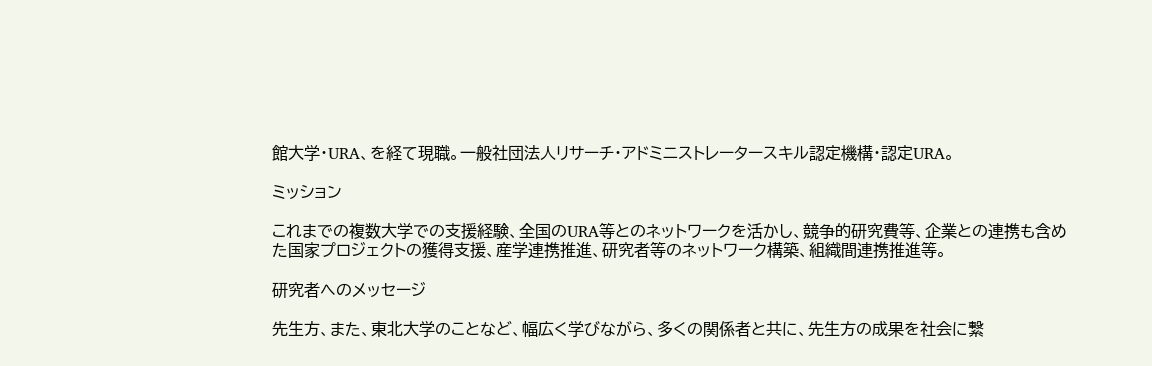館大学・URA、を経て現職。一般社団法人リサーチ・アドミニストレータースキル認定機構・認定URA。

ミッション

これまでの複数大学での支援経験、全国のURA等とのネットワークを活かし、競争的研究費等、企業との連携も含めた国家プロジェクトの獲得支援、産学連携推進、研究者等のネットワーク構築、組織間連携推進等。

研究者へのメッセージ

先生方、また、東北大学のことなど、幅広く学びながら、多くの関係者と共に、先生方の成果を社会に繋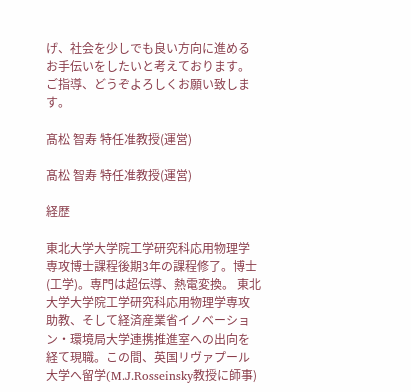げ、社会を少しでも良い方向に進めるお手伝いをしたいと考えております。ご指導、どうぞよろしくお願い致します。

髙松 智寿 特任准教授(運営)

髙松 智寿 特任准教授(運営)

経歴

東北大学大学院工学研究科応用物理学専攻博士課程後期3年の課程修了。博士(工学)。専門は超伝導、熱電変換。 東北大学大学院工学研究科応用物理学専攻助教、そして経済産業省イノベーション・環境局大学連携推進室への出向を経て現職。この間、英国リヴァプール大学へ留学(M.J.Rosseinsky教授に師事)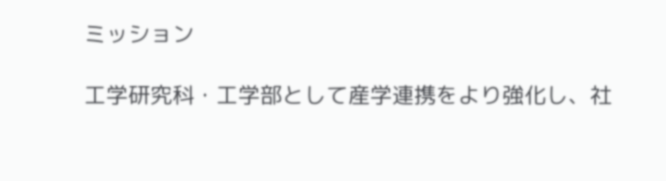ミッション

工学研究科・工学部として産学連携をより強化し、社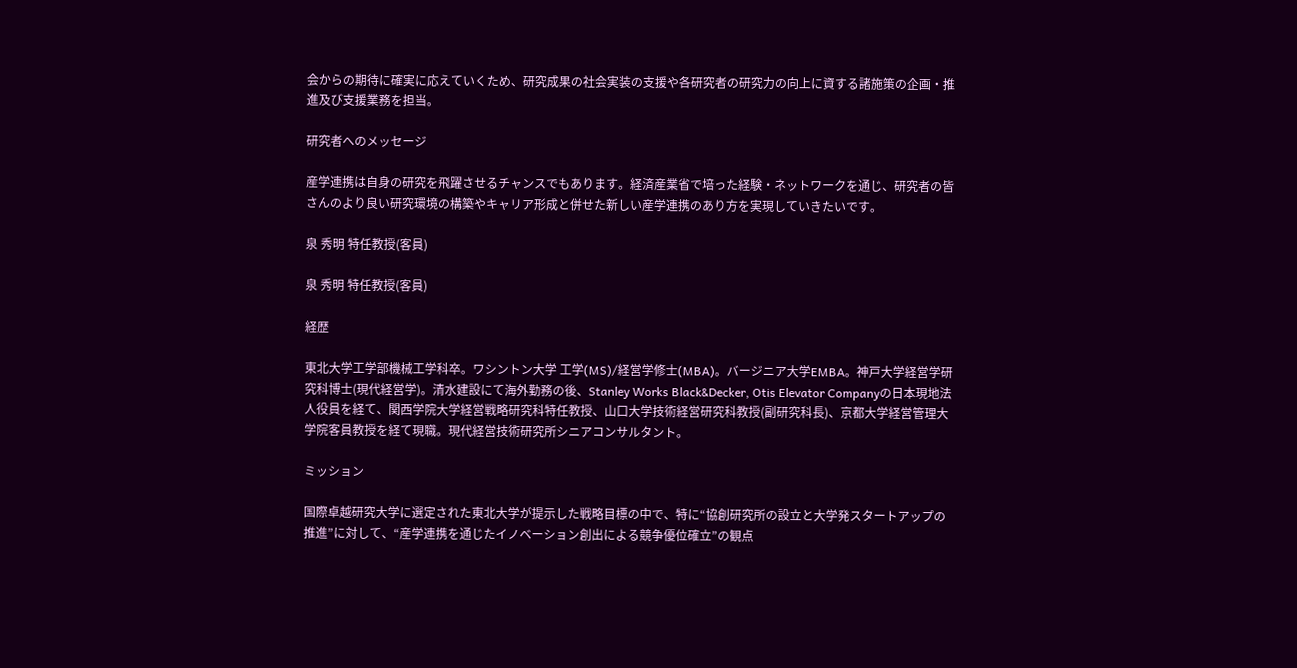会からの期待に確実に応えていくため、研究成果の社会実装の支援や各研究者の研究力の向上に資する諸施策の企画・推進及び支援業務を担当。

研究者へのメッセージ

産学連携は自身の研究を飛躍させるチャンスでもあります。経済産業省で培った経験・ネットワークを通じ、研究者の皆さんのより良い研究環境の構築やキャリア形成と併せた新しい産学連携のあり方を実現していきたいです。

泉 秀明 特任教授(客員)

泉 秀明 特任教授(客員)

経歴

東北大学工学部機械工学科卒。ワシントン大学 工学(MS)/経営学修士(MBA)。バージニア大学EMBA。神戸大学経営学研究科博士(現代経営学)。清水建設にて海外勤務の後、Stanley Works Black&Decker, Otis Elevator Companyの日本現地法人役員を経て、関西学院大学経営戦略研究科特任教授、山口大学技術経営研究科教授(副研究科長)、京都大学経営管理大学院客員教授を経て現職。現代経営技術研究所シニアコンサルタント。

ミッション

国際卓越研究大学に選定された東北大学が提示した戦略目標の中で、特に“協創研究所の設立と大学発スタートアップの推進”に対して、“産学連携を通じたイノベーション創出による競争優位確立”の観点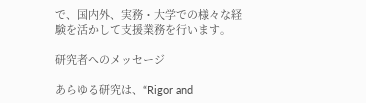で、国内外、実務・大学での様々な経験を活かして支援業務を行います。

研究者へのメッセージ

あらゆる研究は、“Rigor and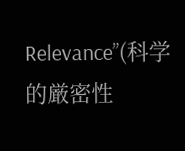Relevance”(科学的厳密性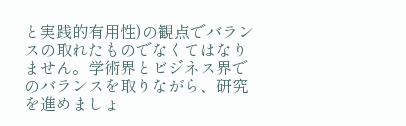と実践的有用性)の観点でバランスの取れたものでなくてはなりません。学術界とビジネス界でのバランスを取りながら、研究を進めましょ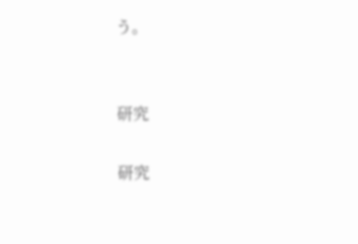う。


研究

研究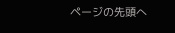ページの先頭へ